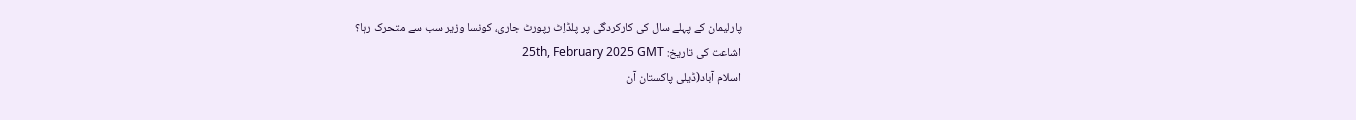پارلیمان کے پہلے سال کی کارکردگی پر پلڈاِٹ رپورٹ جاری، کونسا وزیر سب سے متحرک رہا؟
اشاعت کی تاریخ: 25th, February 2025 GMT
اسلام آباد(ڈیلی پاکستان آن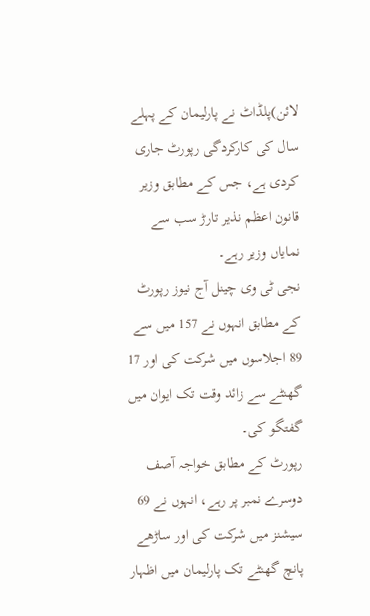لائن)پلڈاٹ نے پارلیمان کے پہلے سال کی کارکردگی رپورٹ جاری کردی ہے، جس کے مطابق وزیر قانون اعظم نذیر تارڑ سب سے نمایاں وزیر رہے۔
نجی ٹی وی چینل آج نیوز رپورٹ کے مطابق انہوں نے 157 میں سے 89 اجلاسوں میں شرکت کی اور 17 گھنٹے سے زائد وقت تک ایوان میں گفتگو کی۔
رپورٹ کے مطابق خواجہ آصف دوسرے نمبر پر رہے، انہوں نے 69 سیشنز میں شرکت کی اور ساڑھے پانچ گھنٹے تک پارلیمان میں اظہار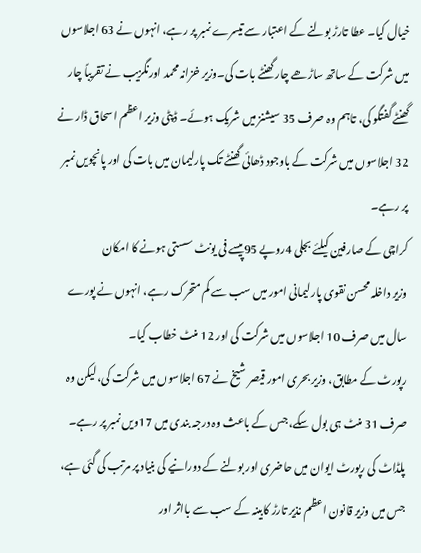خیال کیا۔ عطا تارڑ بولنے کے اعتبار سے تیسرے نمبر پر رہے، انہوں نے 63 اجلاسوں میں شرکت کے ساتھ ساڑھے چار گھنٹے بات کی۔وزیر خزانہ محمد اورنگزیب نے تقریباً چار گھنٹے گفتگو کی، تاہم وہ صرف 35 سیشنز میں شریک ہوئے۔ ڈپٹی وزیر اعظم اسحاق ڈار نے 32 اجلاسوں میں شرکت کے باوجود ڈھائی گھنٹے تک پارلیمان میں بات کی اور پانچویں نمبر پر رہے۔
کراچی کے صارفین کیلئے بجلی 4روپے 95پیسے فی یونٹ سستی ہونے کا امکان
وزیر داخلہ محسن نقوی پارلیمانی امور میں سب سے کم متحرک رہے، انہوں نے پورے سال میں صرف 10 اجلاسوں میں شرکت کی اور 12 منٹ خطاب کیا۔
رپورٹ کے مطابق، وزیر بحری امور قیصر شیخ نے 67 اجلاسوں میں شرکت کی، لیکن وہ صرف 31 منٹ ہی بول سکے، جس کے باعث وہ درجہ بندی میں 17ویں نمبر پر رہے۔
پلڈاٹ کی رپورٹ ایوان میں حاضری اور بولنے کے دورانیے کی بنیاد پر مرتب کی گئی ہے، جس میں وزیر قانون اعظم نذیر تارڑ کابینہ کے سب سے بااثر اور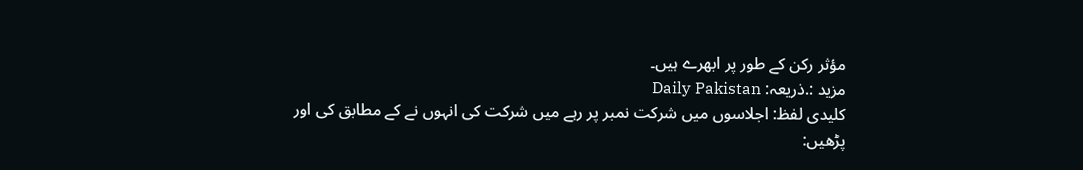مؤثر رکن کے طور پر ابھرے ہیں۔
مزید :.ذریعہ: Daily Pakistan
کلیدی لفظ: اجلاسوں میں شرکت نمبر پر رہے میں شرکت کی انہوں نے کے مطابق کی اور
پڑھیں: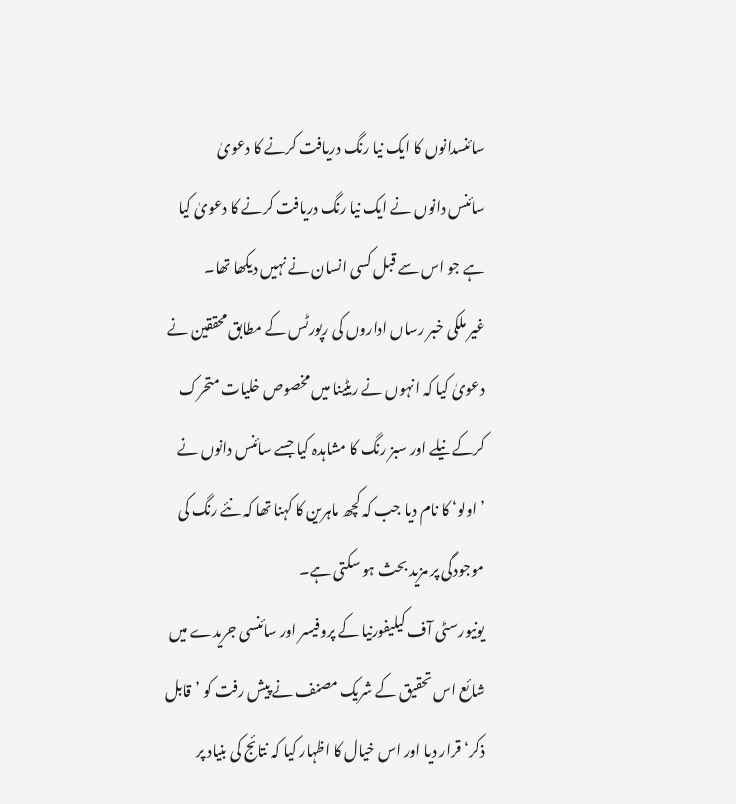سائنسدانوں کا ایک نیا رنگ دریافت کرنے کا دعویٰ
سائنس دانوں نے ایک نیا رنگ دریافت کرنے کا دعویٰ کیا ہے جو اس سے قبل کسی انسان نے نہیں دیکھا تھا۔
غیر ملکی خبر رساں اداروں کی رپورٹس کے مطابق محققین نے دعویٰ کیا کہ انہوں نے ریٹینا میں مخصوص خلیات متحرک کرکے نیلے اور سبز رنگ کا مشاہدہ کیا جسے سائنس دانوں نے ’اولو‘ کا نام دیا جب کہ کچھ ماہرین کا کہنا تھا کہ نئے رنگ کی موجودگی پر مزید بحث ہو سکتی ہے۔
یونیورسٹی آف کیلیفورنیا کے پروفیسر اور سائنسی جریدے میں شائع اس تحقیق کے شریک مصنف نے پیش رفت کو ’قابل ذکر‘ قرار دیا اور اس خیال کا اظہار کیا کہ نتائج کی بنیاد پر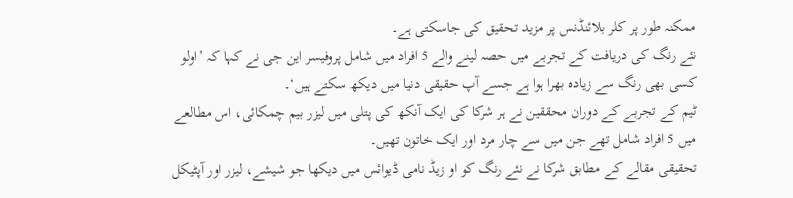ممکنہ طور پر کلر بلائنڈنس پر مزید تحقیق کی جاسکتی ہے۔
نئے رنگ کی دریافت کے تجربے میں حصہ لینے والے 5 افراد میں شامل پروفیسر این جی نے کہا کہ ’اولو کسی بھی رنگ سے زیادہ بھرا ہوا ہے جسے آپ حقیقی دنیا میں دیکھ سکتے ہیں‘۔
ٹیم کے تجربے کے دوران محققین نے ہر شرکا کی ایک آنکھ کی پتلی میں لیزر بیم چمکائی، اس مطالعے میں 5 افراد شامل تھے جن میں سے چار مرد اور ایک خاتون تھیں۔
تحقیقی مقالے کے مطابق شرکا نے نئے رنگ کو او زیڈ نامی ڈیوائس میں دیکھا جو شیشے، لیزر اور آپٹیکل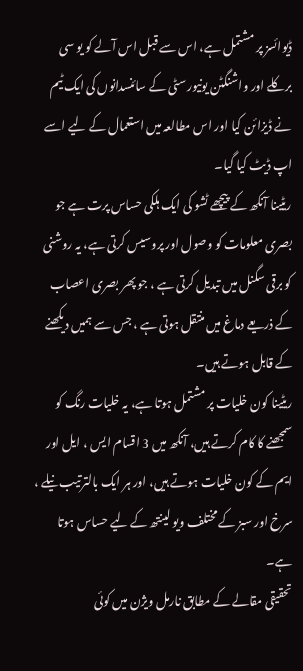ڈیوائسز پر مشتمل ہے، اس سے قبل اس آلے کو یو سی برکلے اور واشنگٹن یونیورسٹی کے سائنسدانوں کی ایک ٹیم نے ڈیزائن کیا اور اس مطالعہ میں استعمال کے لیے اسے اپ ڈیٹ کیا گیا۔
ریٹینا آنکھ کے پیچھے ٹشو کی ایک ہلکی حساس پرت ہے جو بصری معلومات کو وصول اور پروسیس کرتی ہے، یہ روشنی کو برقی سگنل میں تبدیل کرتی ہے ، جو پھر بصری اعصاب کے ذریعے دماغ میں منتقل ہوتی ہے ، جس سے ہمیں دیکھنے کے قابل ہوتے ہیں۔
ریٹینا کون خلیات پر مشتمل ہوتا ہے، یہ خلیات رنگ کو سمجھنے کا کام کرتے ہیں، آنکھ میں 3 اقسام ایس ، ایل اور ایم کے کون خلیات ہوتے ہیں، اور ہر ایک بالترتیب نیلے ، سرخ اور سبز کے مختلف ویو لینتھ کے لیے حساس ہوتا ہے۔
تحقیقی مقالے کے مطابق نارمل ویژن میں کوئی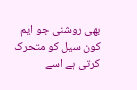بھی روشنی جو ایم کون سیل کو متحرک کرتی ہے اسے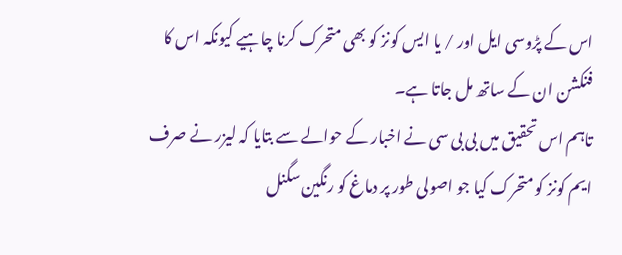اس کے پڑوسی ایل اور / یا ایس کونز کو بھی متحرک کرنا چاہیے کیونکہ اس کا فنکشن ان کے ساتھ مل جاتا ہے۔
تاہم اس تحقیق میں بی بی سی نے اخبار کے حوالے سے بتایا کہ لیزر نے صرف ایم کونز کو متحرک کیا جو اصولی طور پر دماغ کو رنگین سگنل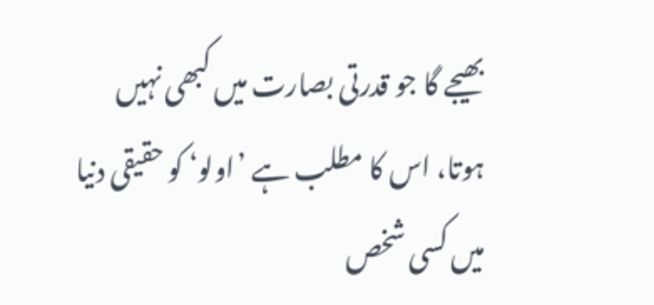بھیجے گا جو قدرتی بصارت میں کبھی نہیں ہوتا، اس کا مطلب ہے ’اولو‘ کو حقیقی دنیا میں کسی شخص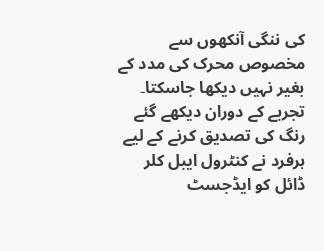کی ننگی آنکھوں سے مخصوص محرک کی مدد کے بغیر نہیں دیکھا جاسکتا۔
تجربے کے دوران دیکھے گئے رنگ کی تصدیق کرنے کے لیے ہرفرد نے کنٹرول ایبل کلر ڈائل کو ایڈجسٹ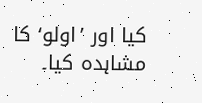کیا اور ’اولو‘ کا مشاہدہ کیا۔